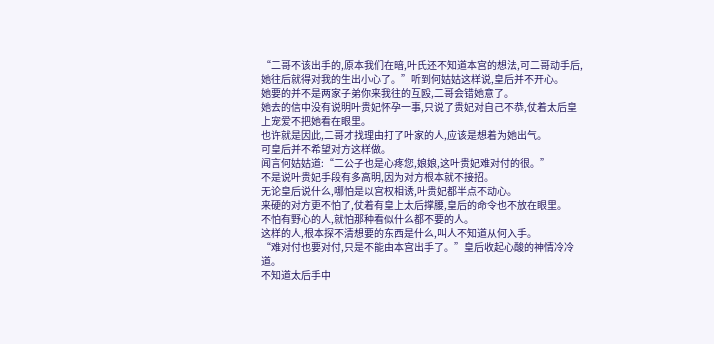“二哥不该出手的,原本我们在暗,叶氏还不知道本宫的想法,可二哥动手后,她往后就得对我的生出小心了。”听到何姑姑这样说,皇后并不开心。
她要的并不是两家子弟你来我往的互殴,二哥会错她意了。
她去的信中没有说明叶贵妃怀孕一事,只说了贵妃对自己不恭,仗着太后皇上宠爱不把她看在眼里。
也许就是因此,二哥才找理由打了叶家的人,应该是想着为她出气。
可皇后并不希望对方这样做。
闻言何姑姑道:“二公子也是心疼您,娘娘,这叶贵妃难对付的很。”
不是说叶贵妃手段有多高明,因为对方根本就不接招。
无论皇后说什么,哪怕是以宫权相诱,叶贵妃都半点不动心。
来硬的对方更不怕了,仗着有皇上太后撑腰,皇后的命令也不放在眼里。
不怕有野心的人,就怕那种看似什么都不要的人。
这样的人,根本探不清想要的东西是什么,叫人不知道从何入手。
“难对付也要对付,只是不能由本宫出手了。”皇后收起心酸的神情冷冷道。
不知道太后手中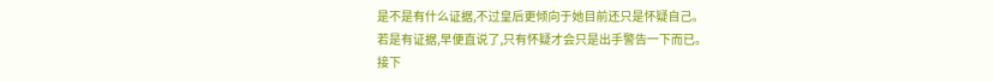是不是有什么证据,不过皇后更倾向于她目前还只是怀疑自己。
若是有证据,早便直说了,只有怀疑才会只是出手警告一下而已。
接下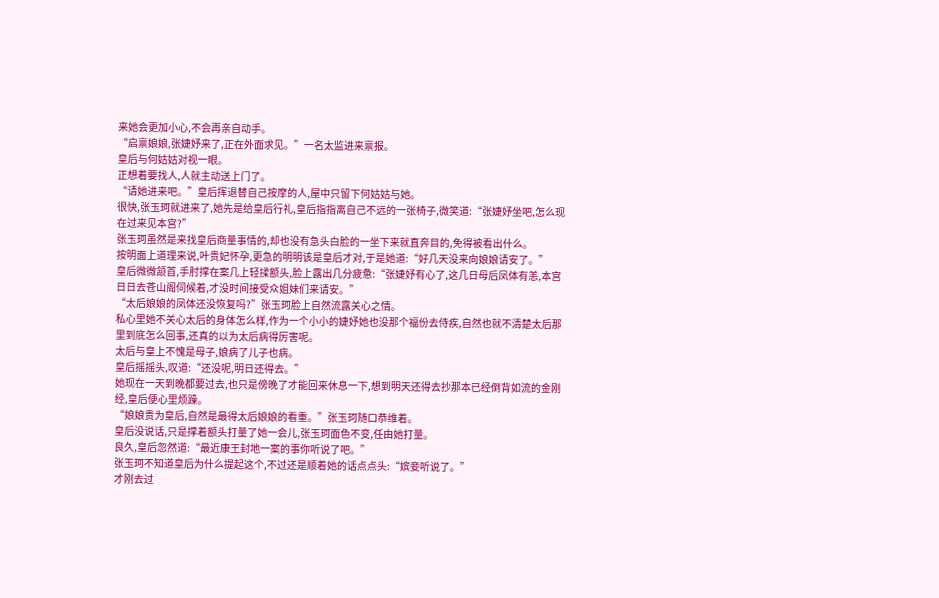来她会更加小心,不会再亲自动手。
“启禀娘娘,张婕妤来了,正在外面求见。”一名太监进来禀报。
皇后与何姑姑对视一眼。
正想着要找人,人就主动送上门了。
“请她进来吧。”皇后挥退替自己按摩的人,屋中只留下何姑姑与她。
很快,张玉珂就进来了,她先是给皇后行礼,皇后指指离自己不远的一张椅子,微笑道:“张婕妤坐吧,怎么现在过来见本宫?”
张玉珂虽然是来找皇后商量事情的,却也没有急头白脸的一坐下来就直奔目的,免得被看出什么。
按明面上道理来说,叶贵妃怀孕,更急的明明该是皇后才对,于是她道:“好几天没来向娘娘请安了。”
皇后微微颔首,手肘撑在案几上轻揉额头,脸上露出几分疲惫:“张婕妤有心了,这几日母后凤体有恙,本宫日日去苍山阁伺候着,才没时间接受众姐妹们来请安。”
“太后娘娘的凤体还没恢复吗?”张玉珂脸上自然流露关心之情。
私心里她不关心太后的身体怎么样,作为一个小小的婕妤她也没那个福份去侍疾,自然也就不清楚太后那里到底怎么回事,还真的以为太后病得厉害呢。
太后与皇上不愧是母子,娘病了儿子也病。
皇后摇摇头,叹道:“还没呢,明日还得去。”
她现在一天到晚都要过去,也只是傍晚了才能回来休息一下,想到明天还得去抄那本已经倒背如流的金刚经,皇后便心里烦躁。
“娘娘贵为皇后,自然是最得太后娘娘的看重。”张玉珂随口恭维着。
皇后没说话,只是撑着额头打量了她一会儿,张玉珂面色不变,任由她打量。
良久,皇后忽然道:“最近康王封地一案的事你听说了吧。”
张玉珂不知道皇后为什么提起这个,不过还是顺着她的话点点头:“嫔妾听说了。”
才刚去过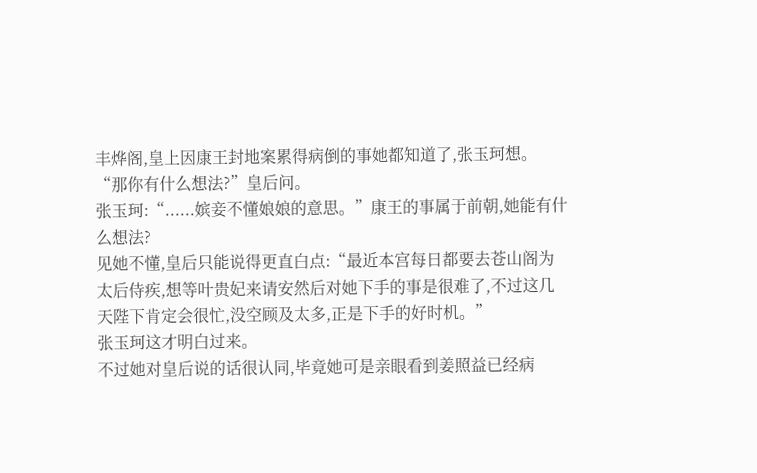丰烨阁,皇上因康王封地案累得病倒的事她都知道了,张玉珂想。
“那你有什么想法?”皇后问。
张玉珂:“......嫔妾不懂娘娘的意思。”康王的事属于前朝,她能有什么想法?
见她不懂,皇后只能说得更直白点:“最近本宫每日都要去苍山阁为太后侍疾,想等叶贵妃来请安然后对她下手的事是很难了,不过这几天陛下肯定会很忙,没空顾及太多,正是下手的好时机。”
张玉珂这才明白过来。
不过她对皇后说的话很认同,毕竟她可是亲眼看到姜照益已经病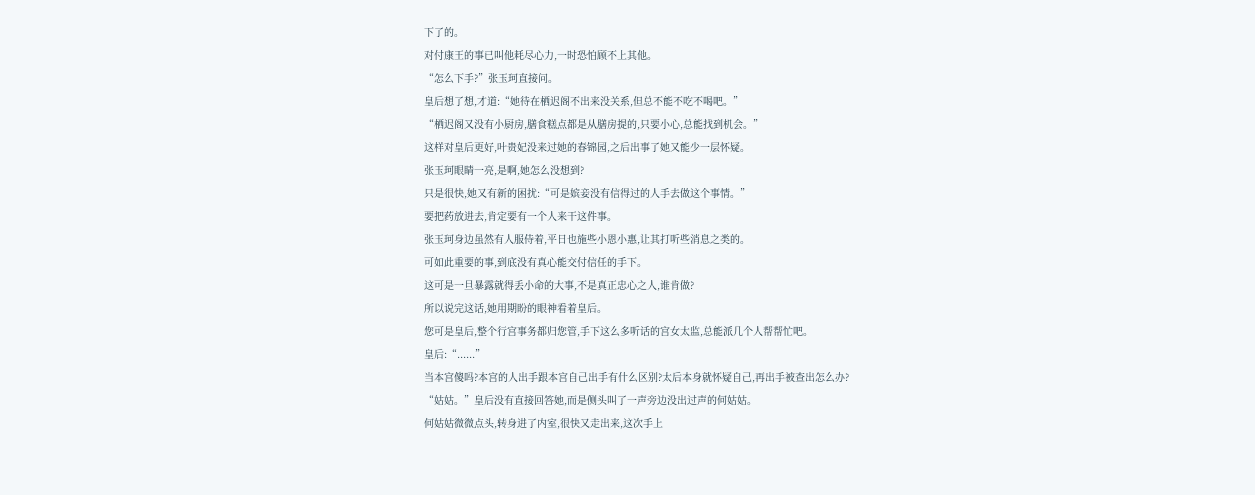下了的。
对付康王的事已叫他耗尽心力,一时恐怕顾不上其他。
“怎么下手?”张玉珂直接问。
皇后想了想,才道:“她待在栖迟阁不出来没关系,但总不能不吃不喝吧。”
“栖迟阁又没有小厨房,膳食糕点都是从膳房提的,只要小心,总能找到机会。”
这样对皇后更好,叶贵妃没来过她的春锦园,之后出事了她又能少一层怀疑。
张玉珂眼睛一亮,是啊,她怎么没想到?
只是很快,她又有新的困扰:“可是嫔妾没有信得过的人手去做这个事情。”
要把药放进去,肯定要有一个人来干这件事。
张玉珂身边虽然有人服侍着,平日也施些小恩小惠,让其打听些消息之类的。
可如此重要的事,到底没有真心能交付信任的手下。
这可是一旦暴露就得丢小命的大事,不是真正忠心之人,谁肯做?
所以说完这话,她用期盼的眼神看着皇后。
您可是皇后,整个行宫事务都归您管,手下这么多听话的宫女太监,总能派几个人帮帮忙吧。
皇后:“......”
当本宫傻吗?本宫的人出手跟本宫自己出手有什么区别?太后本身就怀疑自己,再出手被查出怎么办?
“姑姑。”皇后没有直接回答她,而是侧头叫了一声旁边没出过声的何姑姑。
何姑姑微微点头,转身进了内室,很快又走出来,这次手上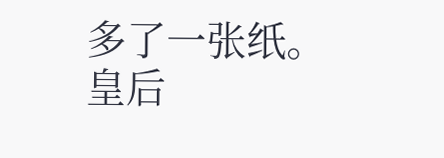多了一张纸。
皇后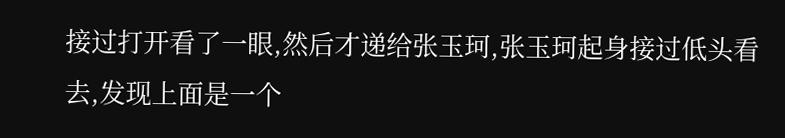接过打开看了一眼,然后才递给张玉珂,张玉珂起身接过低头看去,发现上面是一个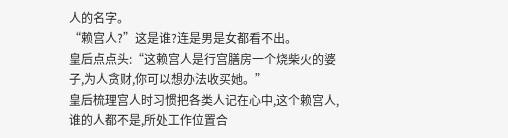人的名字。
“赖宫人?”这是谁?连是男是女都看不出。
皇后点点头:“这赖宫人是行宫膳房一个烧柴火的婆子,为人贪财,你可以想办法收买她。”
皇后梳理宫人时习惯把各类人记在心中,这个赖宫人,谁的人都不是,所处工作位置合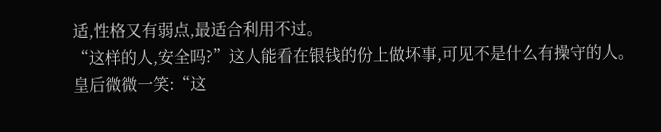适,性格又有弱点,最适合利用不过。
“这样的人,安全吗?”这人能看在银钱的份上做坏事,可见不是什么有操守的人。
皇后微微一笑:“这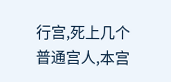行宫,死上几个普通宫人,本宫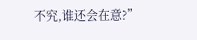不究,谁还会在意?”